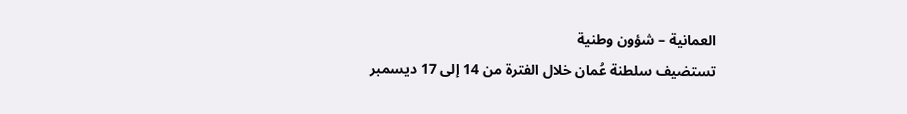العمانية – شؤون وطنية
تستضيف سلطنة عُمان خلال الفترة من 14 إلى 17 ديسمبر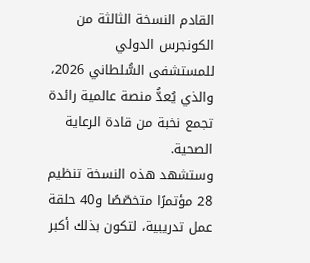القادم النسخة الثالثة من الكونجرس الدولي للمستشفى السُّلطاني 2026، والذي يُعدُّ منصة عالمية رائدة تجمع نخبة من قادة الرعاية الصحية.
وستشهد هذه النسخة تنظيم 28 مؤتمرًا متخصّصًا و40 حلقة عمل تدريبية، لتكون بذلك أكبر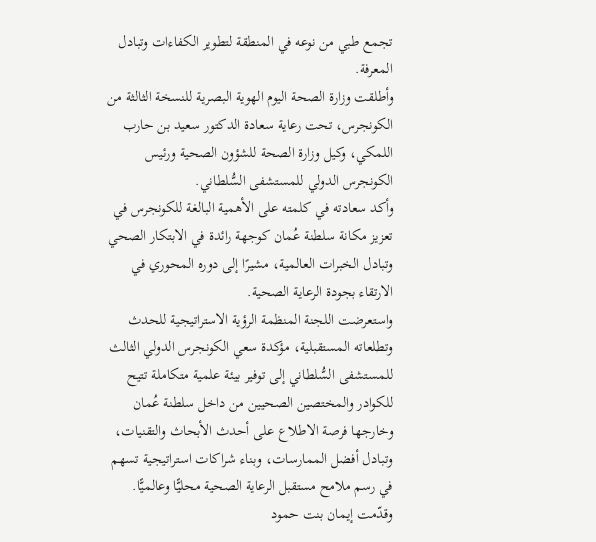تجمع طبي من نوعه في المنطقة لتطوير الكفاءات وتبادل المعرفة.
وأطلقت وزارة الصحة اليوم الهوية البصرية للنسخة الثالثة من الكونجرس، تحت رعاية سعادة الدكتور سعيد بن حارب اللمكي، وكيل وزارة الصحة للشؤون الصحية ورئيس الكونجرس الدولي للمستشفى السُّلطاني.
وأكد سعادته في كلمته على الأهمية البالغة للكونجرس في تعزيز مكانة سلطنة عُمان كوجهة رائدة في الابتكار الصحي وتبادل الخبرات العالمية، مشيرًا إلى دوره المحوري في الارتقاء بجودة الرعاية الصحية.
واستعرضت اللجنة المنظمة الرؤية الاستراتيجية للحدث وتطلعاته المستقبلية، مؤكدة سعي الكونجرس الدولي الثالث للمستشفى السُّلطاني إلى توفير بيئة علمية متكاملة تتيح للكوادر والمختصين الصحيين من داخل سلطنة عُمان وخارجها فرصة الاطلاع على أحدث الأبحاث والتقنيات، وتبادل أفضل الممارسات، وبناء شراكات استراتيجية تسهم في رسم ملامح مستقبل الرعاية الصحية محليًّا وعالميًّا.
وقدّمت إيمان بنت حمود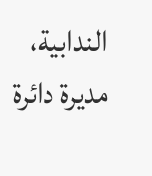الندابية، مديرة دائرة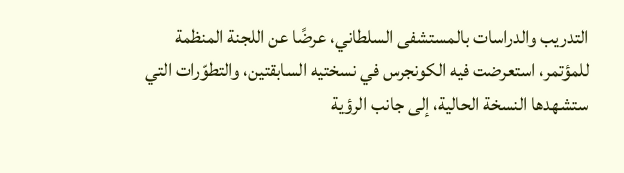التدريب والدراسات بالمستشفى السلطاني، عرضًا عن اللجنة المنظمة للمؤتمر، استعرضت فيه الكونجرس في نسختيه السابقتين، والتطوّرات التي ستشهدها النسخة الحالية، إلى جانب الرؤية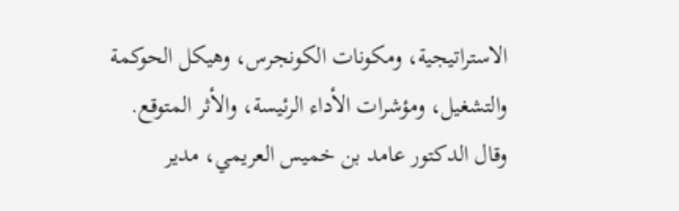الاستراتيجية، ومكونات الكونجرس، وهيكل الحوكمة والتشغيل، ومؤشرات الأداء الرئيسة، والأثر المتوقع.
وقال الدكتور عامد بن خميس العريمي، مدير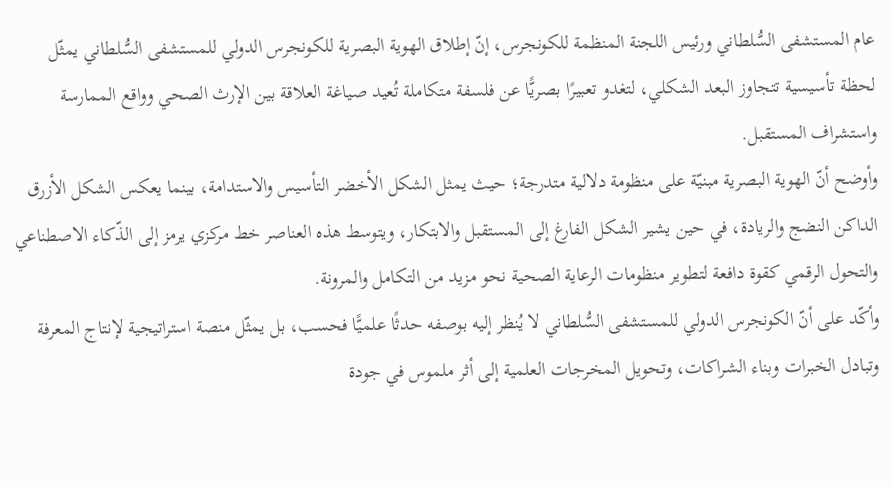عام المستشفى السُّلطاني ورئيس اللجنة المنظمة للكونجرس، إنّ إطلاق الهوية البصرية للكونجرس الدولي للمستشفى السُّلطاني يمثّل لحظة تأسيسية تتجاوز البعد الشكلي، لتغدو تعبيرًا بصريًّا عن فلسفة متكاملة تُعيد صياغة العلاقة بين الإرث الصحي وواقع الممارسة واستشراف المستقبل.
وأوضح أنّ الهوية البصرية مبنيّة على منظومة دلالية متدرجة؛ حيث يمثل الشكل الأخضر التأسيس والاستدامة، بينما يعكس الشكل الأزرق الداكن النضج والريادة، في حين يشير الشكل الفارغ إلى المستقبل والابتكار، ويتوسط هذه العناصر خط مركزي يرمز إلى الذّكاء الاصطناعي والتحول الرقمي كقوة دافعة لتطوير منظومات الرعاية الصحية نحو مزيد من التكامل والمرونة.
وأكّد على أنّ الكونجرس الدولي للمستشفى السُّلطاني لا يُنظر إليه بوصفه حدثًا علميًّا فحسب، بل يمثّل منصة استراتيجية لإنتاج المعرفة وتبادل الخبرات وبناء الشراكات، وتحويل المخرجات العلمية إلى أثر ملموس في جودة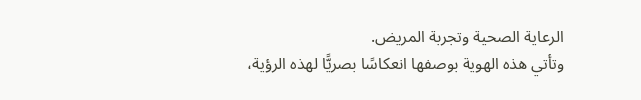الرعاية الصحية وتجربة المريض.
وتأتي هذه الهوية بوصفها انعكاسًا بصريًّا لهذه الرؤية،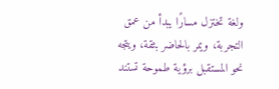ولغة تختزل مسارًا يبدأ من عمق التجربة، ويمر بالحاضر بثقة، ويتجه نحو المستقبل برؤية طموحة تستند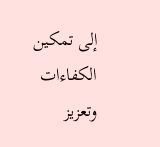إلى تمكين الكفاءات وتعزيز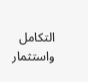التكامل واستثمار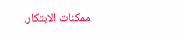ممكنات الابتكار.